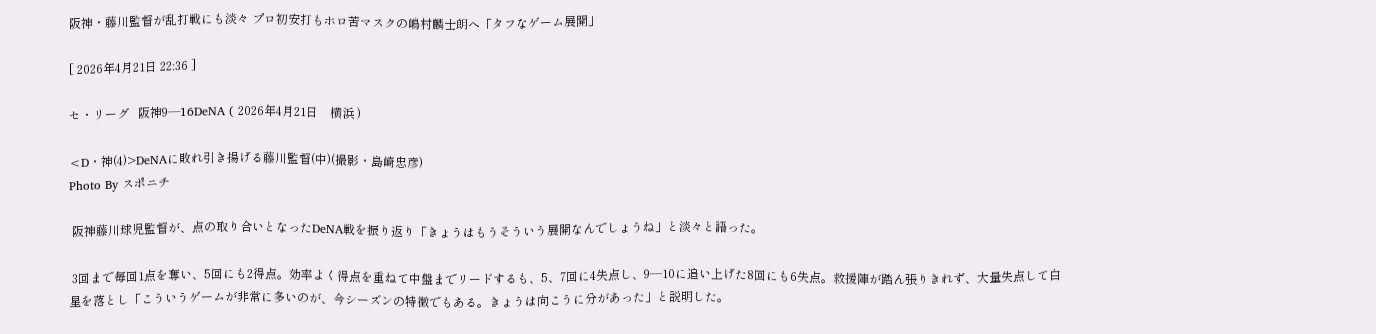阪神・藤川監督が乱打戦にも淡々 プロ初安打もホロ苦マスクの嶋村麟士朗へ「タフなゲーム展開」

[ 2026年4月21日 22:36 ]

セ・リーグ   阪神9―16DeNA ( 2026年4月21日    横浜 )

<D・神(4)>DeNAに敗れ引き揚げる藤川監督(中)(撮影・島崎忠彦)
Photo By スポニチ

 阪神藤川球児監督が、点の取り合いとなったDeNA戦を振り返り「きょうはもうそういう展開なんでしょうね」と淡々と語った。

 3回まで毎回1点を奪い、5回にも2得点。効率よく得点を重ねて中盤までリードするも、5、7回に4失点し、9―10に追い上げた8回にも6失点。救援陣が踏ん張りきれず、大量失点して白星を落とし「こういうゲームが非常に多いのが、今シーズンの特徴でもある。きょうは向こうに分があった」と説明した。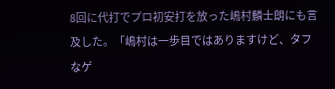8回に代打でプロ初安打を放った嶋村麟士朗にも言及した。「嶋村は一歩目ではありますけど、タフなゲ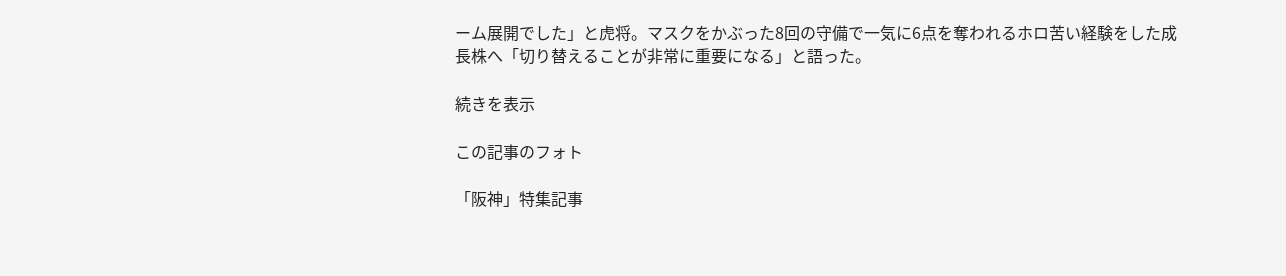ーム展開でした」と虎将。マスクをかぶった8回の守備で一気に6点を奪われるホロ苦い経験をした成長株へ「切り替えることが非常に重要になる」と語った。

続きを表示

この記事のフォト

「阪神」特集記事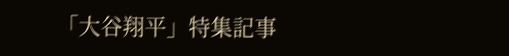「大谷翔平」特集記事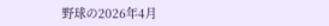野球の2026年4月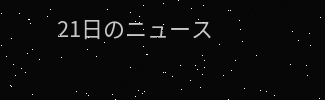21日のニュース